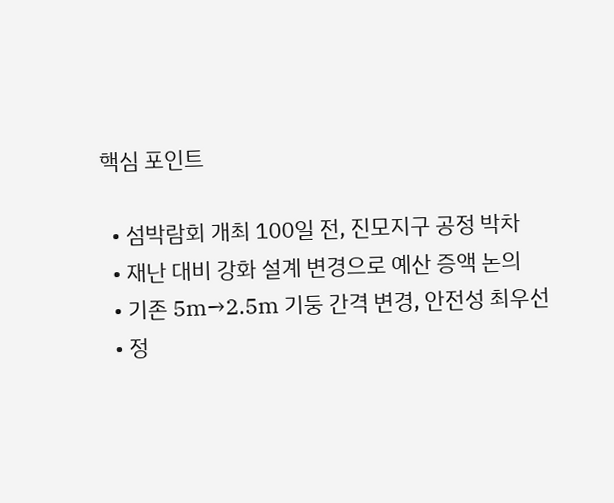핵심 포인트

  • 섬박람회 개최 100일 전, 진모지구 공정 박차
  • 재난 대비 강화 설계 변경으로 예산 증액 논의
  • 기존 5m→2.5m 기둥 간격 변경, 안전성 최우선
  • 정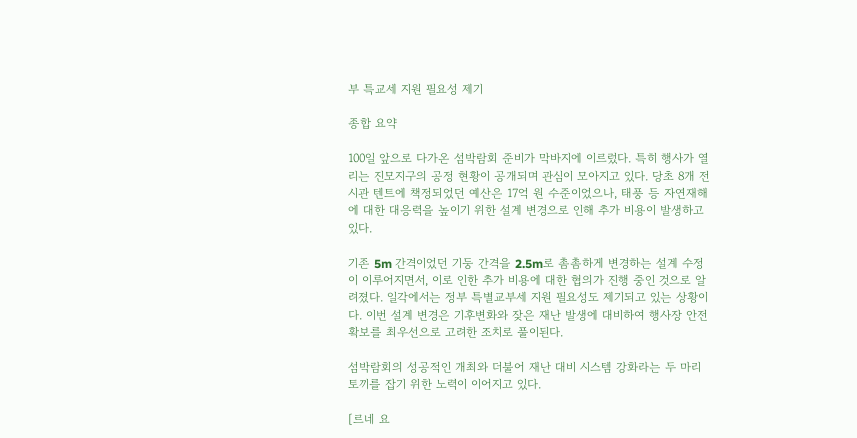부 특교세 지원 필요성 제기

종합 요약

100일 앞으로 다가온 섬박람회 준비가 막바지에 이르렀다. 특히 행사가 열리는 진모지구의 공정 현황이 공개되며 관심이 모아지고 있다. 당초 8개 전시관 텐트에 책정되었던 예산은 17억 원 수준이었으나, 태풍 등 자연재해에 대한 대응력을 높이기 위한 설계 변경으로 인해 추가 비용이 발생하고 있다.

기존 5m 간격이었던 기둥 간격을 2.5m로 촘촘하게 변경하는 설계 수정이 이루어지면서, 이로 인한 추가 비용에 대한 협의가 진행 중인 것으로 알려졌다. 일각에서는 정부 특별교부세 지원 필요성도 제기되고 있는 상황이다. 이번 설계 변경은 기후변화와 잦은 재난 발생에 대비하여 행사장 안전 확보를 최우선으로 고려한 조치로 풀이된다.

섬박람회의 성공적인 개최와 더불어 재난 대비 시스템 강화라는 두 마리 토끼를 잡기 위한 노력이 이어지고 있다.

[르네 요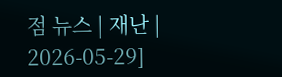점 뉴스 | 재난 | 2026-05-29]